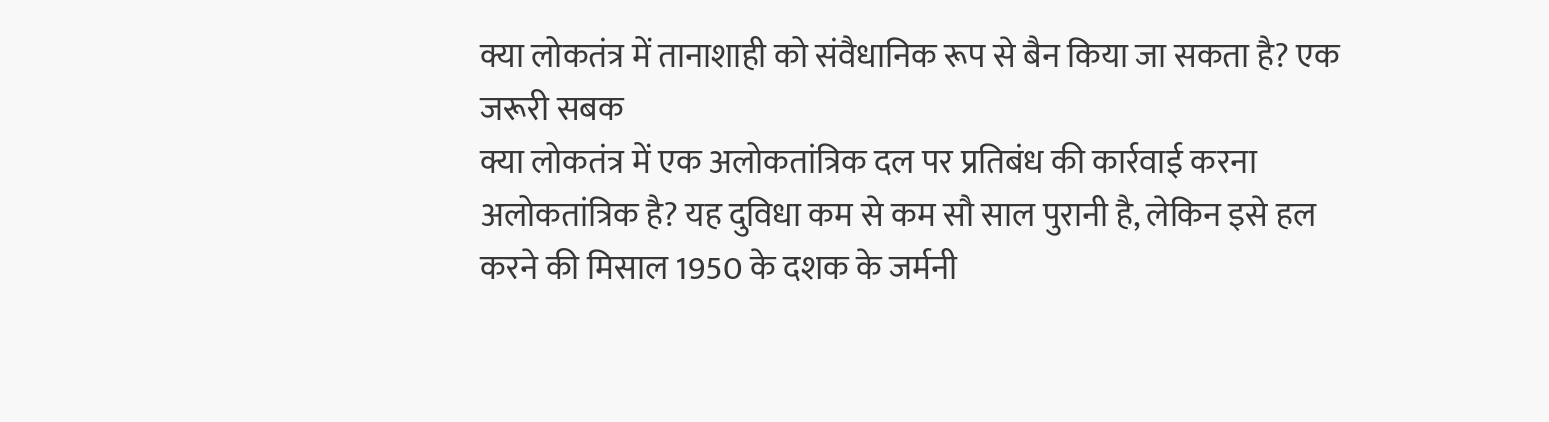क्या लोकतंत्र में तानाशाही को संवैधानिक रूप से बैन किया जा सकता है? एक जरूरी सबक
क्या लोकतंत्र में एक अलोकतांत्रिक दल पर प्रतिबंध की कार्रवाई करना अलोकतांत्रिक है? यह दुविधा कम से कम सौ साल पुरानी है, लेकिन इसे हल करने की मिसाल 1950 के दशक के जर्मनी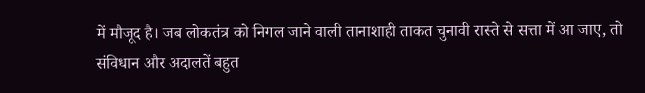में मौजूद है। जब लोकतंत्र को निगल जाने वाली तानाशाही ताकत चुनावी रास्ते से सत्ता में आ जाए, तो संविधान और अदालतें बहुत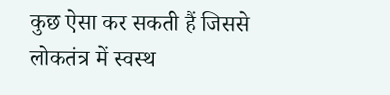कुछ ऐसा कर सकती हैं जिससे लोकतंत्र में स्वस्थ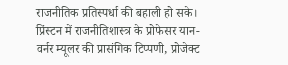राजनीतिक प्रतिस्पर्धा की बहाली हो सके। प्रिंस्टन में राजनीतिशास्त्र के प्रोफेसर यान-वर्नर म्यूलर की प्रासंगिक टिप्पणी, प्रोजेक्ट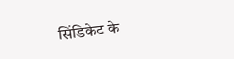सिंडिकेट के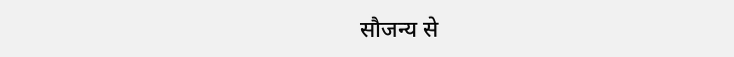सौजन्य से